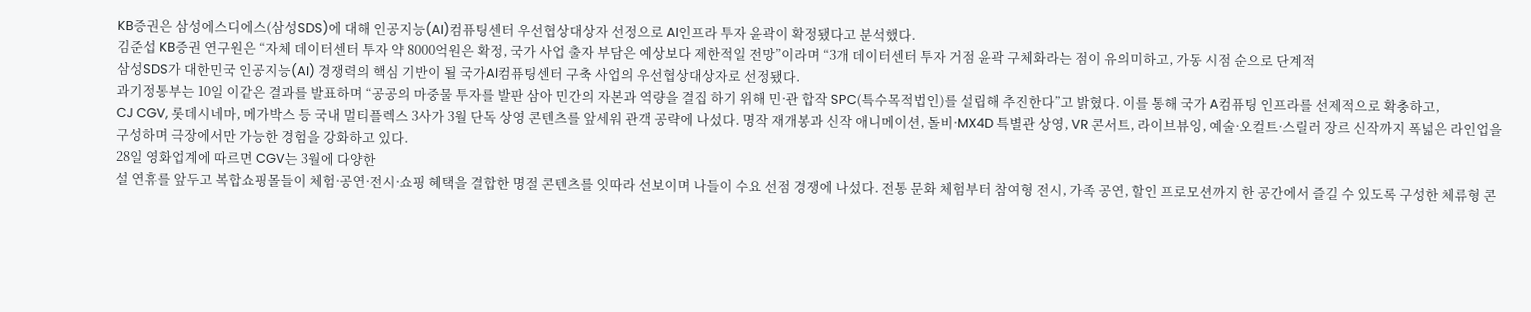KB증권은 삼성에스디에스(삼성SDS)에 대해 인공지능(AI)컴퓨팅센터 우선협상대상자 선정으로 AI인프라 투자 윤곽이 확정됐다고 분석했다.
김준섭 KB증권 연구원은 “자체 데이터센터 투자 약 8000억원은 확정, 국가 사업 출자 부담은 예상보다 제한적일 전망”이라며 “3개 데이터센터 투자 거점 윤곽 구체화라는 점이 유의미하고, 가동 시점 순으로 단계적
삼성SDS가 대한민국 인공지능(AI) 경쟁력의 핵심 기반이 될 국가Al컴퓨팅센터 구축 사업의 우선협상대상자로 선정됐다.
과기정통부는 10일 이같은 결과를 발표하며 “공공의 마중물 투자를 발판 삼아 민간의 자본과 역량을 결집 하기 위해 민·관 합작 SPC(특수목적법인)를 설립해 추진한다”고 밝혔다. 이를 통해 국가 A컴퓨팅 인프라를 선제적으로 확충하고,
CJ CGV, 롯데시네마, 메가박스 등 국내 멀티플렉스 3사가 3월 단독 상영 콘텐츠를 앞세워 관객 공략에 나섰다. 명작 재개봉과 신작 애니메이션, 돌비·MX4D 특별관 상영, VR 콘서트, 라이브뷰잉, 예술·오컬트·스릴러 장르 신작까지 폭넓은 라인업을 구성하며 극장에서만 가능한 경험을 강화하고 있다.
28일 영화업계에 따르면 CGV는 3월에 다양한
설 연휴를 앞두고 복합쇼핑몰들이 체험·공연·전시·쇼핑 혜택을 결합한 명절 콘텐츠를 잇따라 선보이며 나들이 수요 선점 경쟁에 나섰다. 전통 문화 체험부터 참여형 전시, 가족 공연, 할인 프로모션까지 한 공간에서 즐길 수 있도록 구성한 체류형 콘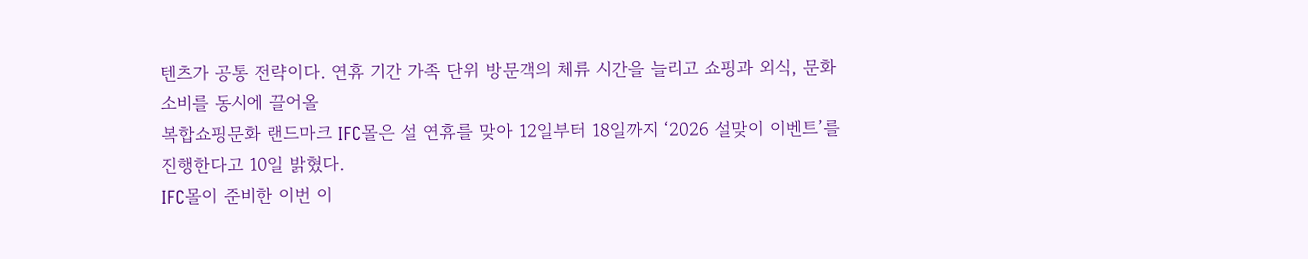텐츠가 공통 전략이다. 연휴 기간 가족 단위 방문객의 체류 시간을 늘리고 쇼핑과 외식, 문화 소비를 동시에 끌어올
복합쇼핑문화 랜드마크 IFC몰은 설 연휴를 맞아 12일부터 18일까지 ‘2026 설맞이 이벤트’를 진행한다고 10일 밝혔다.
IFC몰이 준비한 이번 이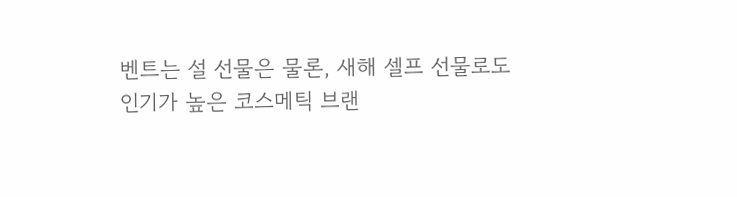벤트는 설 선물은 물론, 새해 셀프 선물로도 인기가 높은 코스메틱 브랜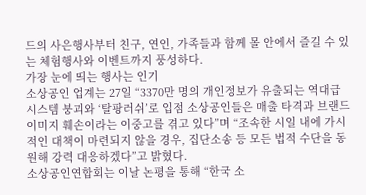드의 사은행사부터 친구, 연인, 가족들과 함께 몰 안에서 즐길 수 있는 체험행사와 이벤트까지 풍성하다.
가장 눈에 띄는 행사는 인기
소상공인 업계는 27일 “3370만 명의 개인정보가 유출되는 역대급 시스템 붕괴와 ‘탈팡러쉬’로 입점 소상공인들은 매출 타격과 브랜드 이미지 훼손이라는 이중고를 겪고 있다”며 “조속한 시일 내에 가시적인 대책이 마련되지 않을 경우, 집단소송 등 모든 법적 수단을 동원해 강력 대응하겠다”고 밝혔다.
소상공인연합회는 이날 논평을 통해 “한국 소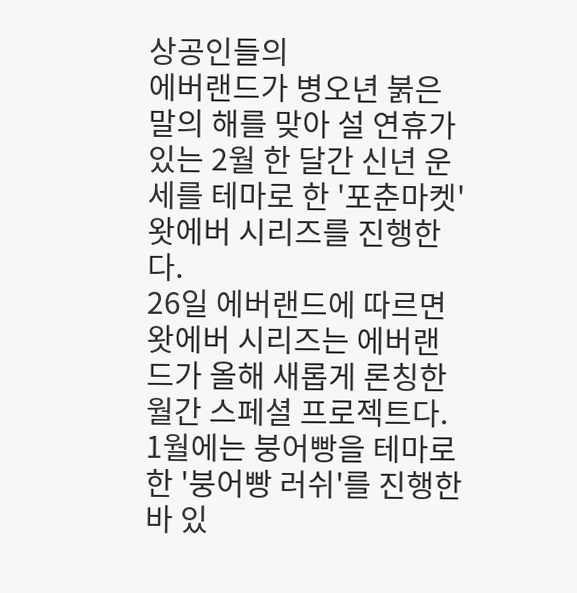상공인들의
에버랜드가 병오년 붉은 말의 해를 맞아 설 연휴가 있는 2월 한 달간 신년 운세를 테마로 한 '포춘마켓' 왓에버 시리즈를 진행한다.
26일 에버랜드에 따르면 왓에버 시리즈는 에버랜드가 올해 새롭게 론칭한 월간 스페셜 프로젝트다. 1월에는 붕어빵을 테마로 한 '붕어빵 러쉬'를 진행한 바 있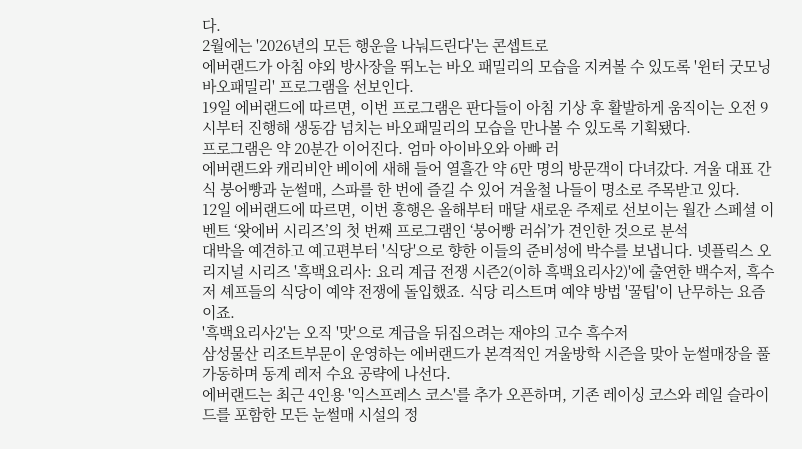다.
2월에는 '2026년의 모든 행운을 나눠드린다'는 콘셉트로
에버랜드가 아침 야외 방사장을 뛰노는 바오 패밀리의 모습을 지켜볼 수 있도록 '윈터 굿모닝 바오패밀리' 프로그램을 선보인다.
19일 에버랜드에 따르면, 이번 프로그램은 판다들이 아침 기상 후 활발하게 움직이는 오전 9시부터 진행해 생동감 넘치는 바오패밀리의 모습을 만나볼 수 있도록 기획됐다.
프로그램은 약 20분간 이어진다. 엄마 아이바오와 아빠 러
에버랜드와 캐리비안 베이에 새해 들어 열흘간 약 6만 명의 방문객이 다녀갔다. 겨울 대표 간식 붕어빵과 눈썰매, 스파를 한 번에 즐길 수 있어 겨울철 나들이 명소로 주목받고 있다.
12일 에버랜드에 따르면, 이번 흥행은 올해부터 매달 새로운 주제로 선보이는 월간 스페셜 이벤트 ‘왓에버 시리즈’의 첫 번째 프로그램인 ‘붕어빵 러쉬’가 견인한 것으로 분석
대박을 예견하고 예고편부터 '식당'으로 향한 이들의 준비성에 박수를 보냅니다. 넷플릭스 오리지널 시리즈 '흑백요리사: 요리 계급 전쟁 시즌2(이하 흑백요리사2)'에 출연한 백수저, 흑수저 셰프들의 식당이 예약 전쟁에 돌입했죠. 식당 리스트며 예약 방법 '꿀팁'이 난무하는 요즘이죠.
'흑백요리사2'는 오직 '맛'으로 계급을 뒤집으려는 재야의 고수 흑수저
삼성물산 리조트부문이 운영하는 에버랜드가 본격적인 겨울방학 시즌을 맞아 눈썰매장을 풀가동하며 동계 레저 수요 공략에 나선다.
에버랜드는 최근 4인용 '익스프레스 코스'를 추가 오픈하며, 기존 레이싱 코스와 레일 슬라이드를 포함한 모든 눈썰매 시설의 정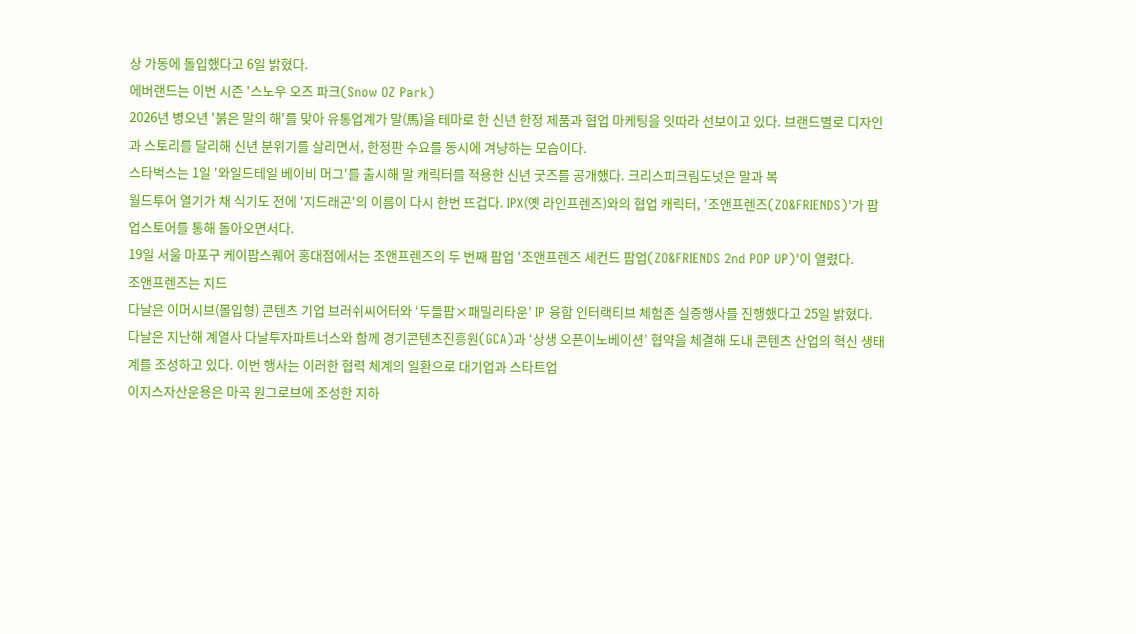상 가동에 돌입했다고 6일 밝혔다.
에버랜드는 이번 시즌 '스노우 오즈 파크(Snow OZ Park)
2026년 병오년 '붉은 말의 해'를 맞아 유통업계가 말(馬)을 테마로 한 신년 한정 제품과 협업 마케팅을 잇따라 선보이고 있다. 브랜드별로 디자인과 스토리를 달리해 신년 분위기를 살리면서, 한정판 수요를 동시에 겨냥하는 모습이다.
스타벅스는 1일 '와일드테일 베이비 머그'를 출시해 말 캐릭터를 적용한 신년 굿즈를 공개했다. 크리스피크림도넛은 말과 복
월드투어 열기가 채 식기도 전에 '지드래곤'의 이름이 다시 한번 뜨겁다. IPX(옛 라인프렌즈)와의 협업 캐릭터, '조앤프렌즈(ZO&FRIENDS)'가 팝업스토어를 통해 돌아오면서다.
19일 서울 마포구 케이팝스퀘어 홍대점에서는 조앤프렌즈의 두 번째 팝업 '조앤프렌즈 세컨드 팝업(ZO&FRIENDS 2nd POP UP)'이 열렸다.
조앤프렌즈는 지드
다날은 이머시브(몰입형) 콘텐츠 기업 브러쉬씨어터와 ‘두들팝×패밀리타운’ IP 융합 인터랙티브 체험존 실증행사를 진행했다고 25일 밝혔다.
다날은 지난해 계열사 다날투자파트너스와 함께 경기콘텐츠진흥원(GCA)과 ‘상생 오픈이노베이션’ 협약을 체결해 도내 콘텐츠 산업의 혁신 생태계를 조성하고 있다. 이번 행사는 이러한 협력 체계의 일환으로 대기업과 스타트업
이지스자산운용은 마곡 원그로브에 조성한 지하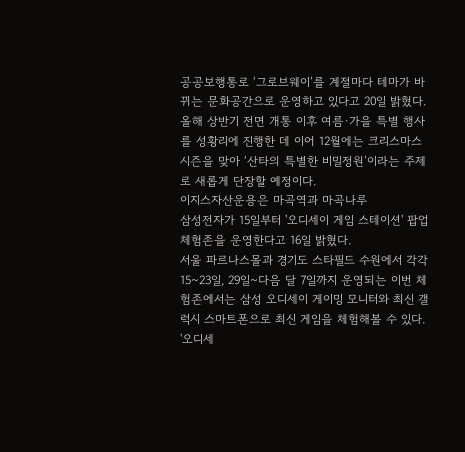공공보행통로 ‘그로브웨이’를 계절마다 테마가 바뀌는 문화공간으로 운영하고 있다고 20일 밝혔다.
올해 상반기 전면 개통 이후 여름·가을 특별 행사를 성황리에 진행한 데 이어 12월에는 크리스마스 시즌을 맞아 ‘산타의 특별한 비밀정원’이라는 주제로 새롭게 단장할 예정이다.
이지스자산운용은 마곡역과 마곡나루
삼성전자가 15일부터 '오디세이 게임 스테이션' 팝업 체험존을 운영한다고 16일 밝혔다.
서울 파르나스몰과 경기도 스타필드 수원에서 각각 15~23일, 29일~다음 달 7일까지 운영되는 이번 체험존에서는 삼성 오디세이 게이밍 모니터와 최신 갤럭시 스마트폰으로 최신 게임을 체험해볼 수 있다.
'오디세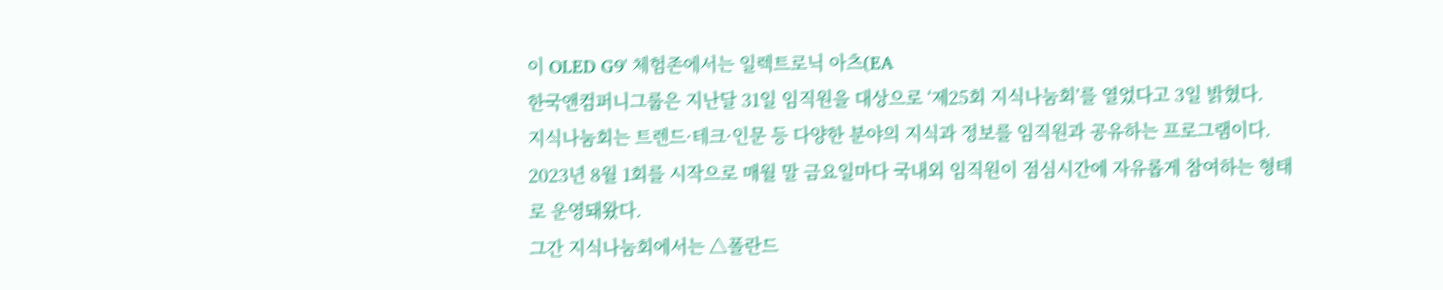이 OLED G9' 체험존에서는 일렉트로닉 아츠(EA
한국앤컴퍼니그룹은 지난달 31일 임직원을 대상으로 ‘제25회 지식나눔회’를 열었다고 3일 밝혔다.
지식나눔회는 트렌드·테크·인문 등 다양한 분야의 지식과 정보를 임직원과 공유하는 프로그램이다. 2023년 8월 1회를 시작으로 매월 말 금요일마다 국내외 임직원이 점심시간에 자유롭게 참여하는 형태로 운영돼왔다.
그간 지식나눔회에서는 △폴란드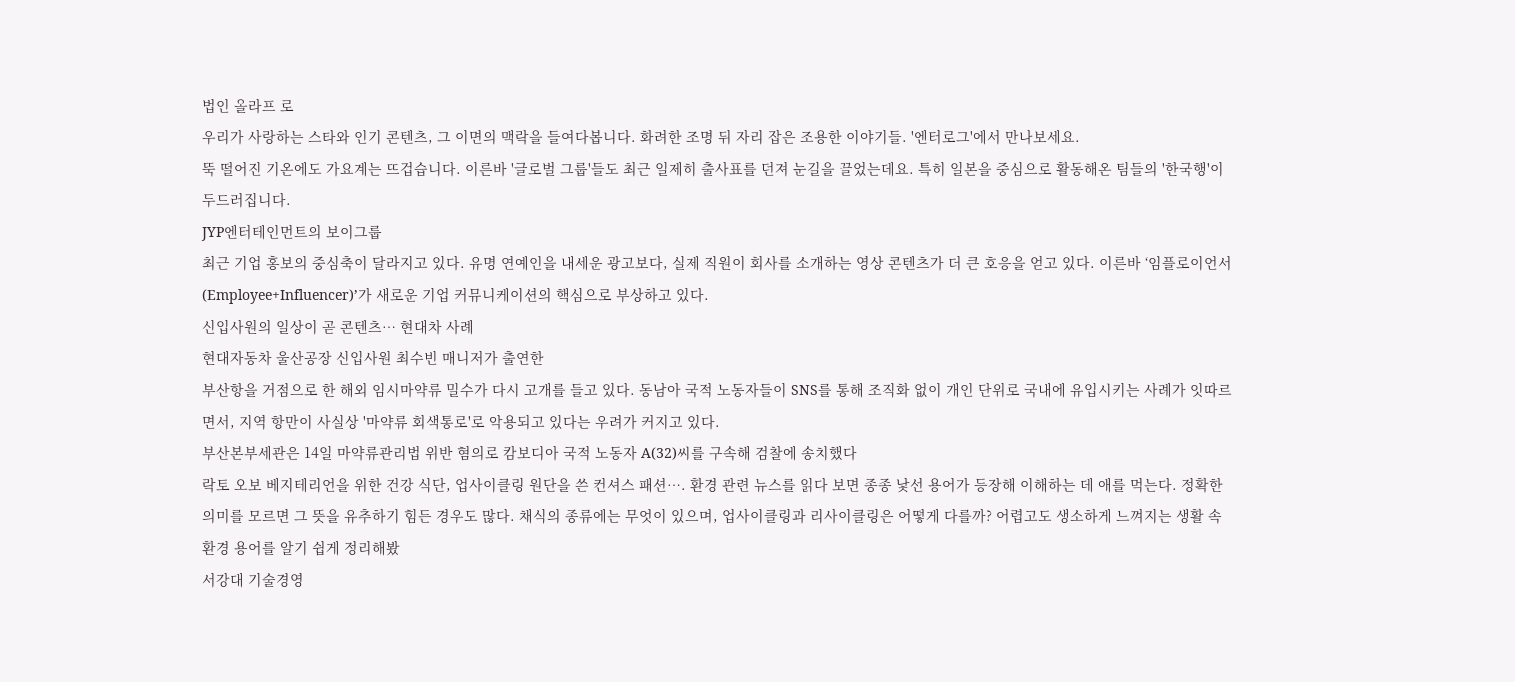법인 올라프 로
우리가 사랑하는 스타와 인기 콘텐츠, 그 이면의 맥락을 들여다봅니다. 화려한 조명 뒤 자리 잡은 조용한 이야기들. '엔터로그'에서 만나보세요.
뚝 떨어진 기온에도 가요계는 뜨겁습니다. 이른바 '글로벌 그룹'들도 최근 일제히 출사표를 던져 눈길을 끌었는데요. 특히 일본을 중심으로 활동해온 팀들의 '한국행'이 두드러집니다.
JYP엔터테인먼트의 보이그룹
최근 기업 홍보의 중심축이 달라지고 있다. 유명 연예인을 내세운 광고보다, 실제 직원이 회사를 소개하는 영상 콘텐츠가 더 큰 호응을 얻고 있다. 이른바 ‘임플로이언서(Employee+Influencer)’가 새로운 기업 커뮤니케이션의 핵심으로 부상하고 있다.
신입사원의 일상이 곧 콘텐츠… 현대차 사례
현대자동차 울산공장 신입사원 최수빈 매니저가 출연한
부산항을 거점으로 한 해외 임시마약류 밀수가 다시 고개를 들고 있다. 동남아 국적 노동자들이 SNS를 통해 조직화 없이 개인 단위로 국내에 유입시키는 사례가 잇따르면서, 지역 항만이 사실상 '마약류 회색통로'로 악용되고 있다는 우려가 커지고 있다.
부산본부세관은 14일 마약류관리법 위반 혐의로 캄보디아 국적 노동자 A(32)씨를 구속해 검찰에 송치했다
락토 오보 베지테리언을 위한 건강 식단, 업사이클링 원단을 쓴 컨셔스 패션…. 환경 관련 뉴스를 읽다 보면 종종 낯선 용어가 등장해 이해하는 데 애를 먹는다. 정확한 의미를 모르면 그 뜻을 유추하기 힘든 경우도 많다. 채식의 종류에는 무엇이 있으며, 업사이클링과 리사이클링은 어떻게 다를까? 어렵고도 생소하게 느껴지는 생활 속 환경 용어를 알기 쉽게 정리해봤
서강대 기술경영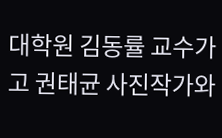대학원 김동률 교수가 고 권태균 사진작가와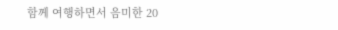함께 여행하면서 음미한 20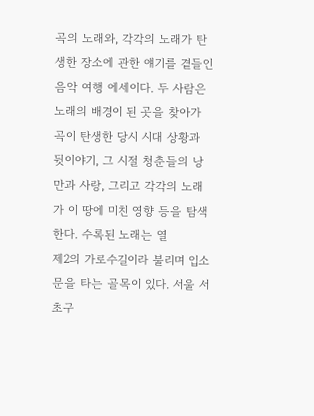곡의 노래와, 각각의 노래가 탄생한 장소에 관한 얘기를 곁들인 음악 여행 에세이다. 두 사람은 노래의 배경이 된 곳을 찾아가 곡이 탄생한 당시 시대 상황과 뒷이야기, 그 시절 청춘들의 낭만과 사랑, 그리고 각각의 노래가 이 땅에 미친 영향 등을 탐색한다. 수록된 노래는 열
제2의 가로수길이라 불리며 입소문을 타는 골목이 있다. 서울 서초구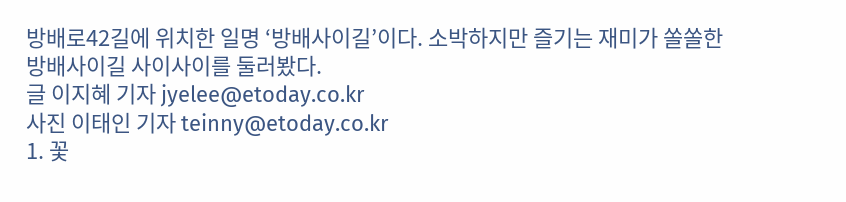방배로42길에 위치한 일명 ‘방배사이길’이다. 소박하지만 즐기는 재미가 쏠쏠한 방배사이길 사이사이를 둘러봤다.
글 이지혜 기자 jyelee@etoday.co.kr
사진 이태인 기자 teinny@etoday.co.kr
1. 꽃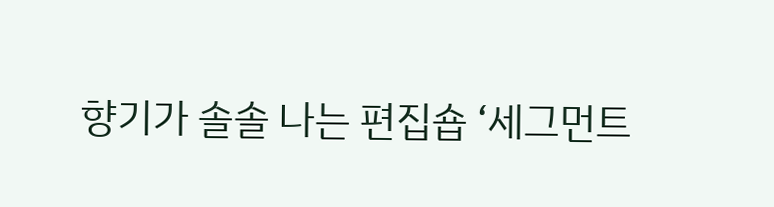향기가 솔솔 나는 편집숍 ‘세그먼트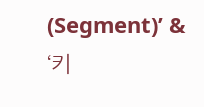(Segment)’ & ‘키